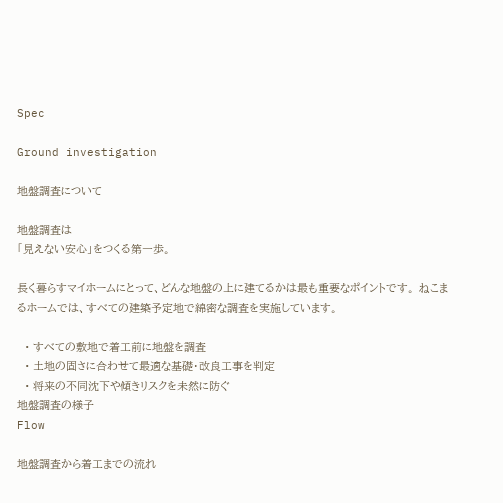Spec

Ground investigation

地盤調査について

地盤調査は
「見えない安心」をつくる第一歩。

長く暮らすマイホームにとって、どんな地盤の上に建てるかは最も重要なポイントです。 ねこまるホームでは、すべての建築予定地で綿密な調査を実施しています。

  • すべての敷地で着工前に地盤を調査
  • 土地の固さに合わせて最適な基礎・改良工事を判定
  • 将来の不同沈下や傾きリスクを未然に防ぐ
地盤調査の様子
Flow

地盤調査から着工までの流れ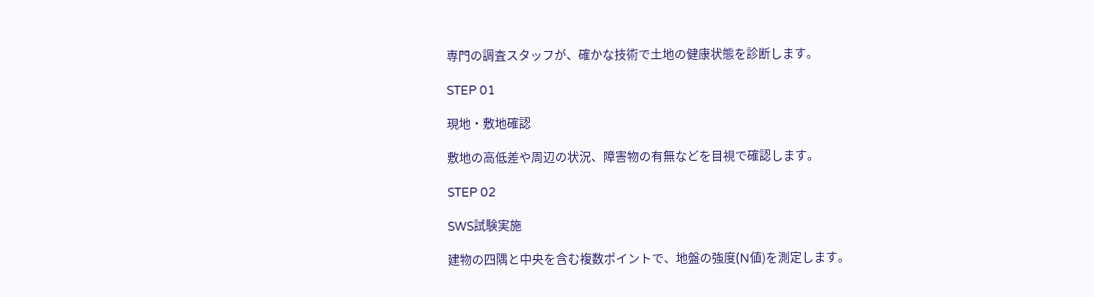専門の調査スタッフが、確かな技術で土地の健康状態を診断します。

STEP 01

現地・敷地確認

敷地の高低差や周辺の状況、障害物の有無などを目視で確認します。

STEP 02

SWS試験実施

建物の四隅と中央を含む複数ポイントで、地盤の強度(N値)を測定します。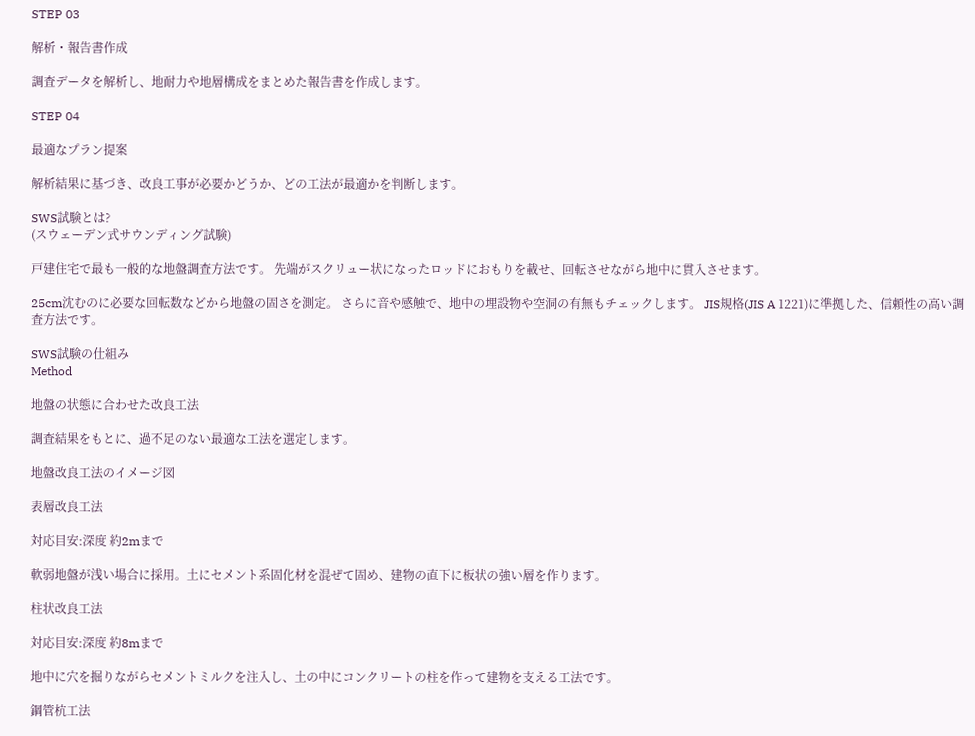STEP 03

解析・報告書作成

調査データを解析し、地耐力や地層構成をまとめた報告書を作成します。

STEP 04

最適なプラン提案

解析結果に基づき、改良工事が必要かどうか、どの工法が最適かを判断します。

SWS試験とは?
(スウェーデン式サウンディング試験)

戸建住宅で最も一般的な地盤調査方法です。 先端がスクリュー状になったロッドにおもりを載せ、回転させながら地中に貫入させます。

25cm沈むのに必要な回転数などから地盤の固さを測定。 さらに音や感触で、地中の埋設物や空洞の有無もチェックします。 JIS規格(JIS A 1221)に準拠した、信頼性の高い調査方法です。

SWS試験の仕組み
Method

地盤の状態に合わせた改良工法

調査結果をもとに、過不足のない最適な工法を選定します。

地盤改良工法のイメージ図

表層改良工法

対応目安:深度 約2mまで

軟弱地盤が浅い場合に採用。土にセメント系固化材を混ぜて固め、建物の直下に板状の強い層を作ります。

柱状改良工法

対応目安:深度 約8mまで

地中に穴を掘りながらセメントミルクを注入し、土の中にコンクリートの柱を作って建物を支える工法です。

鋼管杭工法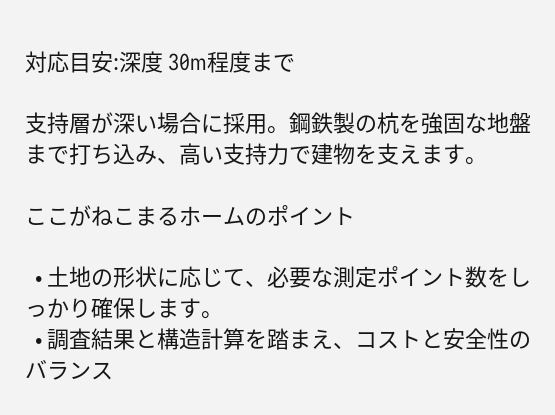対応目安:深度 30m程度まで

支持層が深い場合に採用。鋼鉄製の杭を強固な地盤まで打ち込み、高い支持力で建物を支えます。

ここがねこまるホームのポイント

  • 土地の形状に応じて、必要な測定ポイント数をしっかり確保します。
  • 調査結果と構造計算を踏まえ、コストと安全性のバランス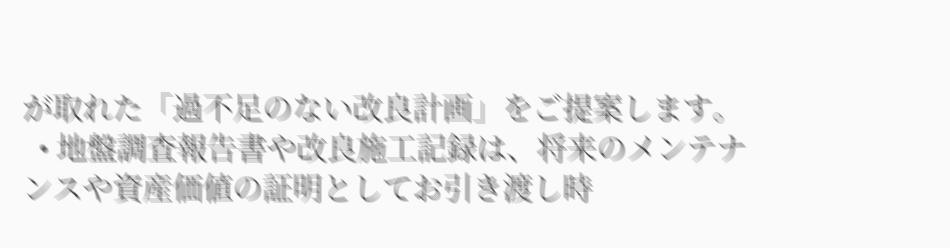が取れた「過不足のない改良計画」をご提案します。
  • 地盤調査報告書や改良施工記録は、将来のメンテナンスや資産価値の証明としてお引き渡し時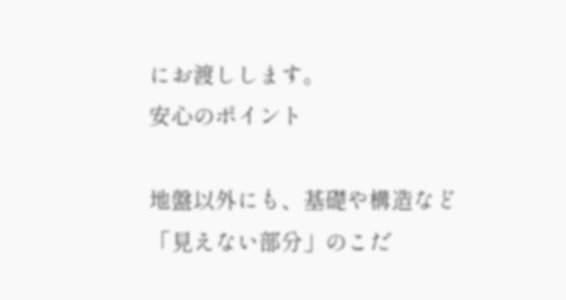にお渡しします。
安心のポイント

地盤以外にも、基礎や構造など
「見えない部分」のこだ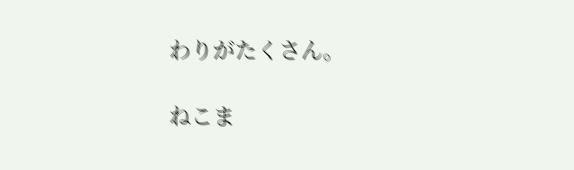わりがたくさん。

ねこま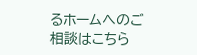るホームへのご相談はこちら